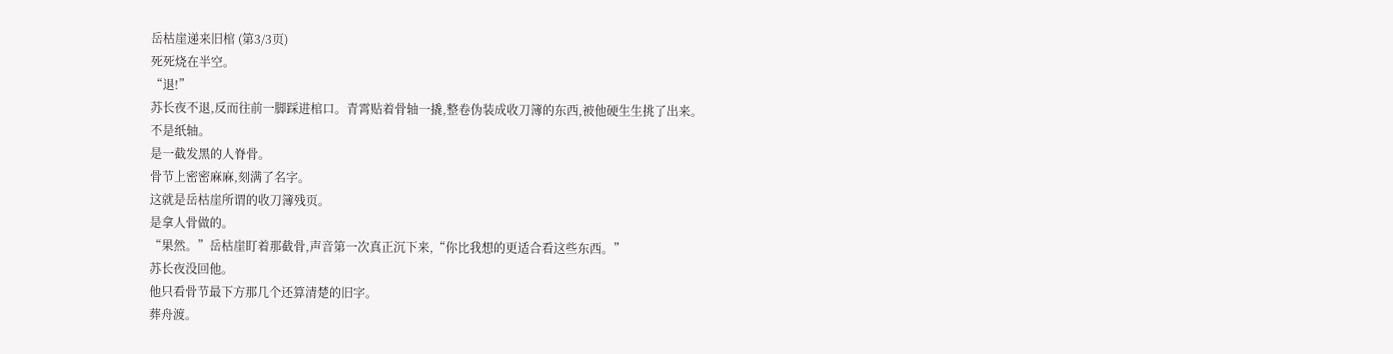岳枯崖递来旧棺 (第3/3页)
死死烧在半空。
“退!”
苏长夜不退,反而往前一脚踩进棺口。青霄贴着骨轴一撬,整卷伪装成收刀簿的东西,被他硬生生挑了出来。
不是纸轴。
是一截发黑的人脊骨。
骨节上密密麻麻,刻满了名字。
这就是岳枯崖所谓的收刀簿残页。
是拿人骨做的。
“果然。”岳枯崖盯着那截骨,声音第一次真正沉下来,“你比我想的更适合看这些东西。”
苏长夜没回他。
他只看骨节最下方那几个还算清楚的旧字。
葬舟渡。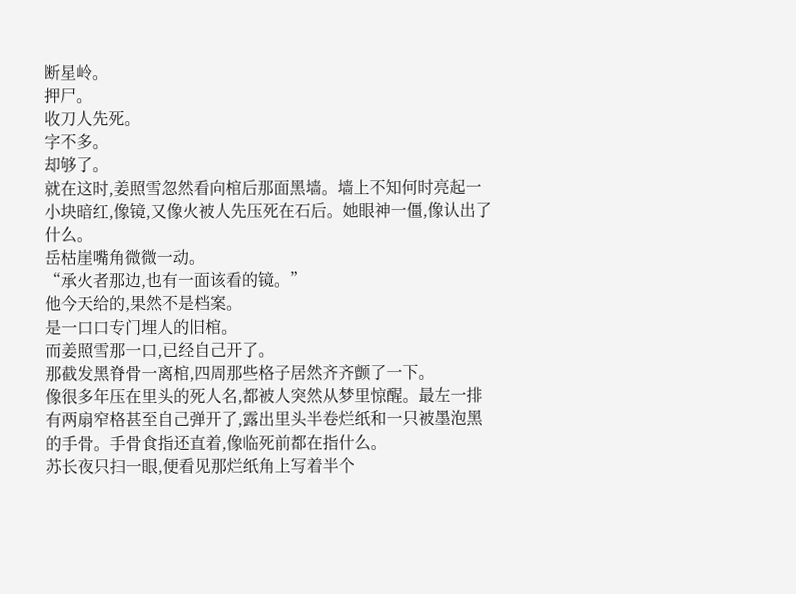断星岭。
押尸。
收刀人先死。
字不多。
却够了。
就在这时,姜照雪忽然看向棺后那面黑墙。墙上不知何时亮起一小块暗红,像镜,又像火被人先压死在石后。她眼神一僵,像认出了什么。
岳枯崖嘴角微微一动。
“承火者那边,也有一面该看的镜。”
他今天给的,果然不是档案。
是一口口专门埋人的旧棺。
而姜照雪那一口,已经自己开了。
那截发黑脊骨一离棺,四周那些格子居然齐齐颤了一下。
像很多年压在里头的死人名,都被人突然从梦里惊醒。最左一排有两扇窄格甚至自己弹开了,露出里头半卷烂纸和一只被墨泡黑的手骨。手骨食指还直着,像临死前都在指什么。
苏长夜只扫一眼,便看见那烂纸角上写着半个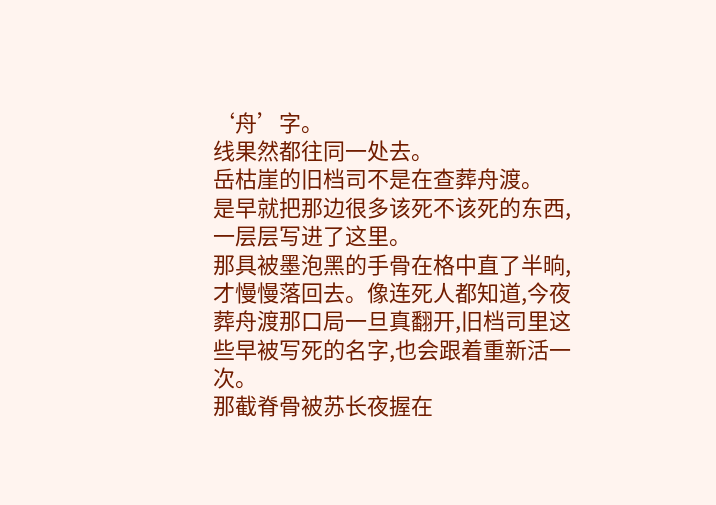‘舟’字。
线果然都往同一处去。
岳枯崖的旧档司不是在查葬舟渡。
是早就把那边很多该死不该死的东西,一层层写进了这里。
那具被墨泡黑的手骨在格中直了半晌,才慢慢落回去。像连死人都知道,今夜葬舟渡那口局一旦真翻开,旧档司里这些早被写死的名字,也会跟着重新活一次。
那截脊骨被苏长夜握在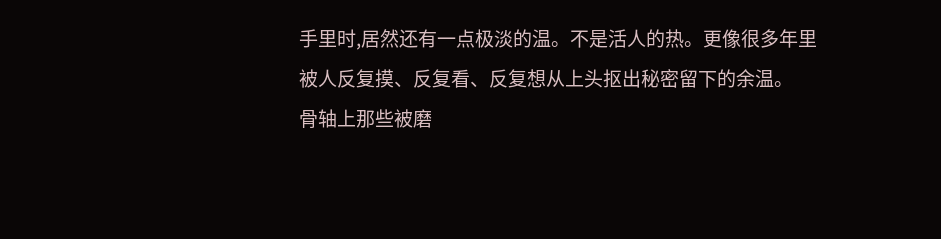手里时,居然还有一点极淡的温。不是活人的热。更像很多年里被人反复摸、反复看、反复想从上头抠出秘密留下的余温。
骨轴上那些被磨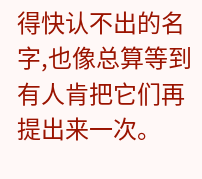得快认不出的名字,也像总算等到有人肯把它们再提出来一次。